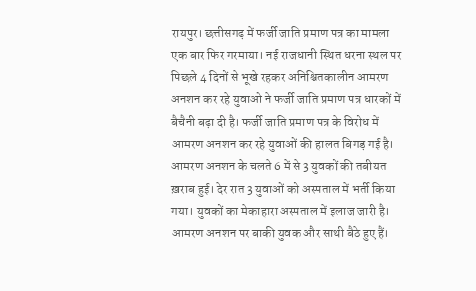रायपुर। छत्तीसगढ़ में फर्जी जाति प्रमाण पत्र का मामला एक बार फिर गरमाया। नई राजधानी स्थित धरना स्थल पर पिछले 4 दिनों से भूखे रहकर अनिश्चितकालीन आमरण अनशन कर रहे युवाओ ने फर्जी जाति प्रमाण पत्र धारकों में बैचैनी बढ़ा दी है। फर्जी जाति प्रमाण पत्र के विरोध में आमरण अनशन कर रहे युवाओं की हालत बिगड़ गई है। आमरण अनशन के चलते 6 में से 3 युवकों की तबीयत ख़राब हुई। देर रात 3 युवाओं को अस्पताल में भर्ती किया गया। युवकों का मेकाहारा अस्पताल में इलाज जारी है। आमरण अनशन पर बाकी युवक और साथी बैठे हुए हैं।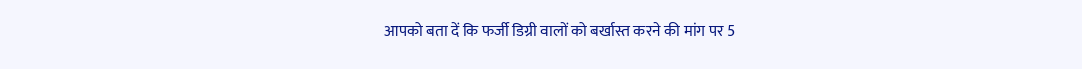आपको बता दें कि फर्जी डिग्री वालों को बर्खास्त करने की मांग पर 5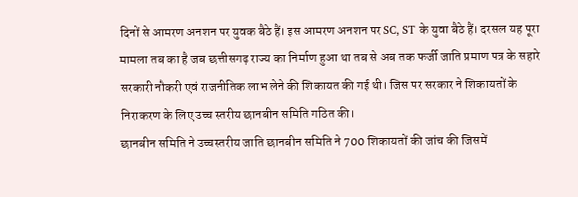दिनों से आमरण अनशन पर युवक बैठे हैं। इस आमरण अनशन पर SC, ST के युवा बैठे हैं। दरसल यह पूरा मामला तब का है जब छत्तीसगढ़ राज्य का निर्माण हुआ था तब से अब तक फर्जी जाति प्रमाण पत्र के सहारे सरकारी नौकरी एवं राजनीतिक लाभ लेने की शिकायत की गई थी। जिस पर सरकार ने शिकायतों के निराकरण के लिए उच्च स्तरीय छानबीन समिति गठित की।
छानबीन समिति ने उच्चस्तरीय जाति छानबीन समिति ने 700 शिकायतों की जांच की जिसमें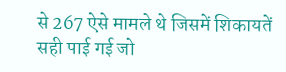से 267 ऐसे मामले थे जिसमें शिकायतें सही पाई गई जो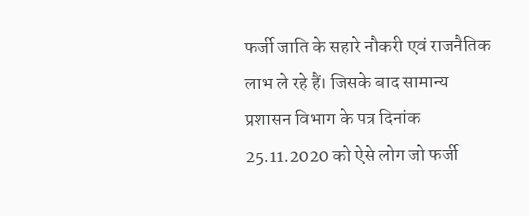फर्जी जाति के सहारे नौकरी एवं राजनैतिक लाभ ले रहे हैं। जिसके बाद सामान्य प्रशासन विभाग के पत्र दिनांक 25.11.2020 को ऐसे लोग जो फर्जी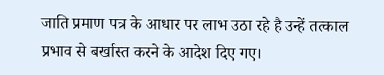जाति प्रमाण पत्र के आधार पर लाभ उठा रहे है उन्हें तत्काल प्रभाव से बर्खास्त करने के आदेश दिए गए।